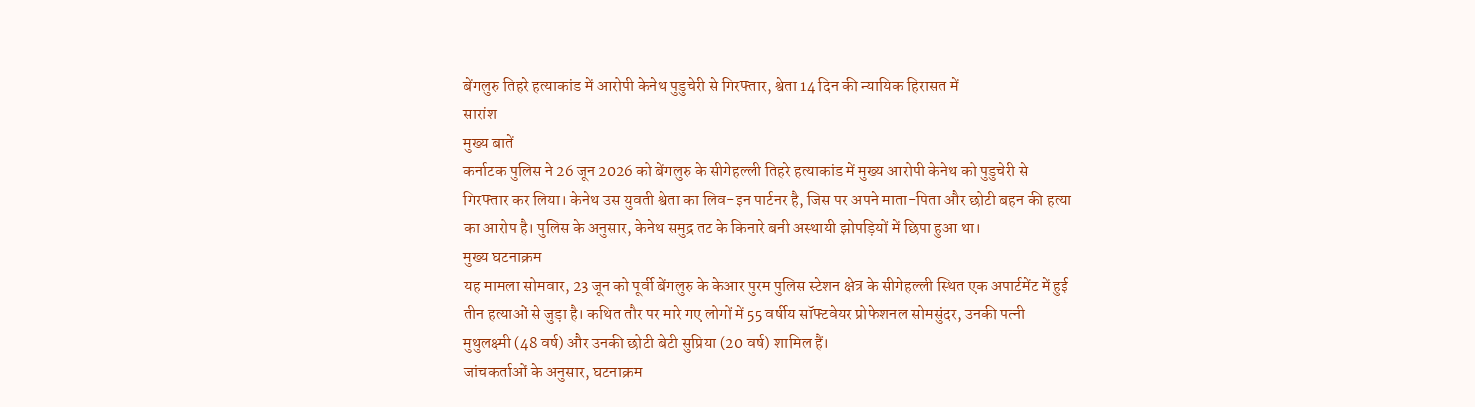बेंगलुरु तिहरे हत्याकांड में आरोपी केनेथ पुडुचेरी से गिरफ्तार, श्वेता 14 दिन की न्यायिक हिरासत में
सारांश
मुख्य बातें
कर्नाटक पुलिस ने 26 जून 2026 को बेंगलुरु के सीगेहल्ली तिहरे हत्याकांड में मुख्य आरोपी केनेथ को पुडुचेरी से गिरफ्तार कर लिया। केनेथ उस युवती श्वेता का लिव-इन पार्टनर है, जिस पर अपने माता-पिता और छोटी बहन की हत्या का आरोप है। पुलिस के अनुसार, केनेथ समुद्र तट के किनारे बनी अस्थायी झोपड़ियों में छिपा हुआ था।
मुख्य घटनाक्रम
यह मामला सोमवार, 23 जून को पूर्वी बेंगलुरु के केआर पुरम पुलिस स्टेशन क्षेत्र के सीगेहल्ली स्थित एक अपार्टमेंट में हुई तीन हत्याओं से जुड़ा है। कथित तौर पर मारे गए लोगों में 55 वर्षीय सॉफ्टवेयर प्रोफेशनल सोमसुंदर, उनकी पत्नी मुथुलक्ष्मी (48 वर्ष) और उनकी छोटी बेटी सुप्रिया (20 वर्ष) शामिल हैं।
जांचकर्ताओं के अनुसार, घटनाक्रम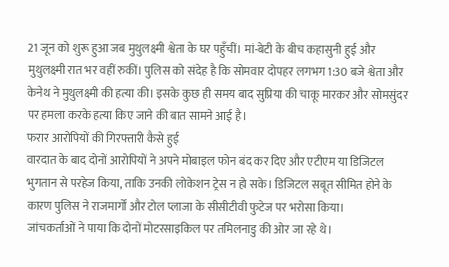21 जून को शुरू हुआ जब मुथुलक्ष्मी श्वेता के घर पहुँचीं। मां-बेटी के बीच कहासुनी हुई और मुथुलक्ष्मी रात भर वहीं रुकीं। पुलिस को संदेह है कि सोमवार दोपहर लगभग 1:30 बजे श्वेता और केनेथ ने मुथुलक्ष्मी की हत्या की। इसके कुछ ही समय बाद सुप्रिया की चाकू मारकर और सोमसुंदर पर हमला करके हत्या किए जाने की बात सामने आई है।
फरार आरोपियों की गिरफ्तारी कैसे हुई
वारदात के बाद दोनों आरोपियों ने अपने मोबाइल फोन बंद कर दिए और एटीएम या डिजिटल भुगतान से परहेज किया, ताकि उनकी लोकेशन ट्रेस न हो सके। डिजिटल सबूत सीमित होने के कारण पुलिस ने राजमार्गों और टोल प्लाजा के सीसीटीवी फुटेज पर भरोसा किया।
जांचकर्ताओं ने पाया कि दोनों मोटरसाइकिल पर तमिलनाडु की ओर जा रहे थे।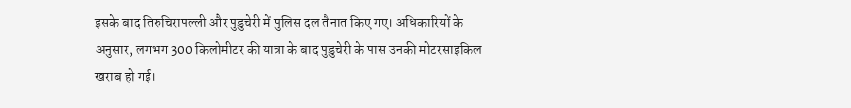इसके बाद तिरुचिरापल्ली और पुडुचेरी में पुलिस दल तैनात किए गए। अधिकारियों के अनुसार, लगभग 300 किलोमीटर की यात्रा के बाद पुडुचेरी के पास उनकी मोटरसाइकिल खराब हो गई।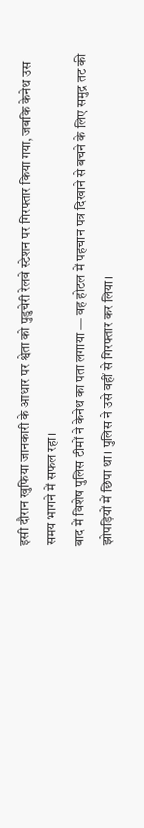इसी दौरान खुफिया जानकारी के आधार पर श्वेता को पुडुचेरी रेलवे स्टेशन पर गिरफ्तार किया गया, जबकि केनेथ उस समय भागने में सफल रहा।
बाद में विशेष पुलिस टीमों ने केनेथ का पता लगाया — वह होटल में पहचान पत्र दिखाने से बचने के लिए समुद्र तट की झोपड़ियों में छिपा था। पुलिस ने उसे वहीं से गिरफ्तार कर लिया।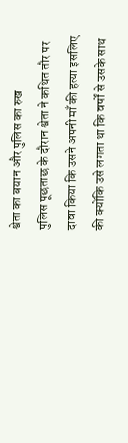श्वेता का बयान और पुलिस का रुख
पुलिस पूछताछ के दौरान श्वेता ने कथित तौर पर दावा किया कि उसने अपनी माँ की हत्या इसलिए की क्योंकि उसे लगता था कि वर्षों से उसके साथ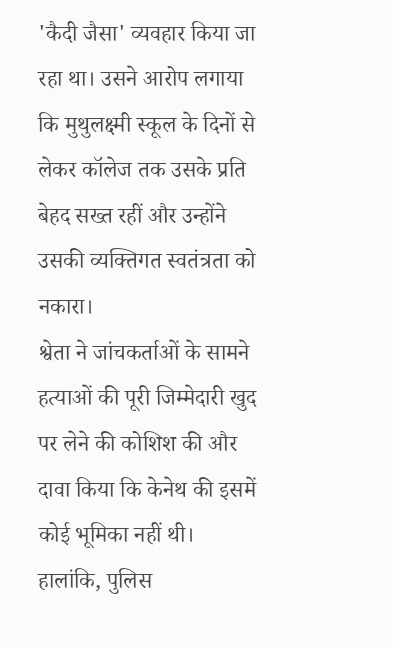'कैदी जैसा' व्यवहार किया जा रहा था। उसने आरोप लगाया कि मुथुलक्ष्मी स्कूल के दिनों से लेकर कॉलेज तक उसके प्रति बेहद सख्त रहीं और उन्होंने उसकी व्यक्तिगत स्वतंत्रता को नकारा।
श्वेता ने जांचकर्ताओं के सामने हत्याओं की पूरी जिम्मेदारी खुद पर लेने की कोशिश की और दावा किया कि केनेथ की इसमें कोई भूमिका नहीं थी। हालांकि, पुलिस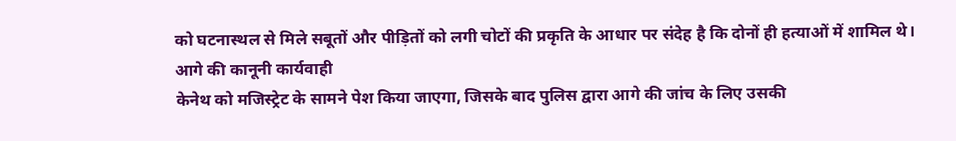को घटनास्थल से मिले सबूतों और पीड़ितों को लगी चोटों की प्रकृति के आधार पर संदेह है कि दोनों ही हत्याओं में शामिल थे।
आगे की कानूनी कार्यवाही
केनेथ को मजिस्ट्रेट के सामने पेश किया जाएगा, जिसके बाद पुलिस द्वारा आगे की जांच के लिए उसकी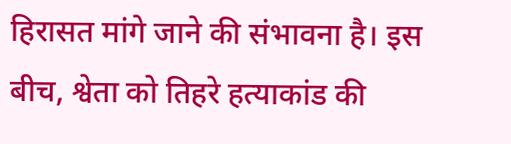हिरासत मांगे जाने की संभावना है। इस बीच, श्वेता को तिहरे हत्याकांड की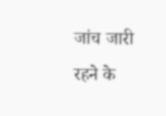जांच जारी रहने के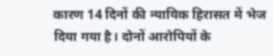कारण 14 दिनों की न्यायिक हिरासत में भेज दिया गया है। दोनों आरोपियों के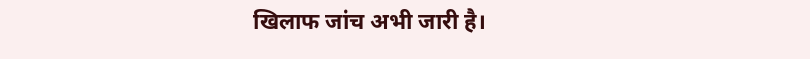खिलाफ जांच अभी जारी है।